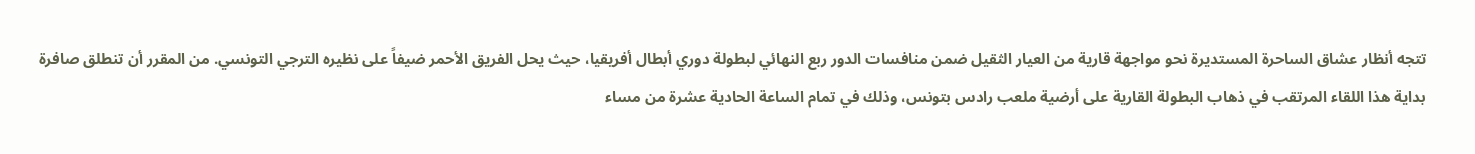تتجه أنظار عشاق الساحرة المستديرة نحو مواجهة قارية من العيار الثقيل ضمن منافسات الدور ربع النهائي لبطولة دوري أبطال أفريقيا، حيث يحل الفريق الأحمر ضيفاً على نظيره الترجي التونسي. من المقرر أن تنطلق صافرة بداية هذا اللقاء المرتقب في ذهاب البطولة القارية على أرضية ملعب رادس بتونس، وذلك في تمام الساعة الحادية عشرة من مساء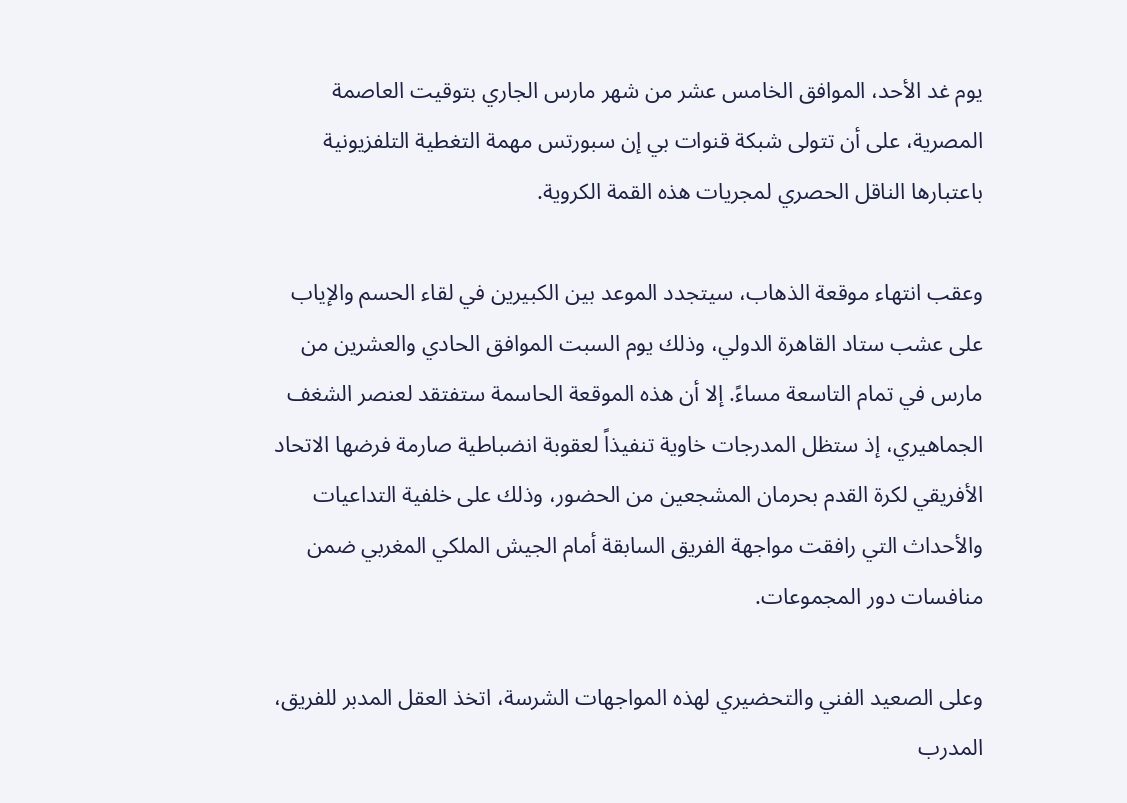يوم غد الأحد، الموافق الخامس عشر من شهر مارس الجاري بتوقيت العاصمة المصرية، على أن تتولى شبكة قنوات بي إن سبورتس مهمة التغطية التلفزيونية باعتبارها الناقل الحصري لمجريات هذه القمة الكروية.

وعقب انتهاء موقعة الذهاب، سيتجدد الموعد بين الكبيرين في لقاء الحسم والإياب على عشب ستاد القاهرة الدولي، وذلك يوم السبت الموافق الحادي والعشرين من مارس في تمام التاسعة مساءً. إلا أن هذه الموقعة الحاسمة ستفتقد لعنصر الشغف الجماهيري، إذ ستظل المدرجات خاوية تنفيذاً لعقوبة انضباطية صارمة فرضها الاتحاد الأفريقي لكرة القدم بحرمان المشجعين من الحضور، وذلك على خلفية التداعيات والأحداث التي رافقت مواجهة الفريق السابقة أمام الجيش الملكي المغربي ضمن منافسات دور المجموعات.

وعلى الصعيد الفني والتحضيري لهذه المواجهات الشرسة، اتخذ العقل المدبر للفريق، المدرب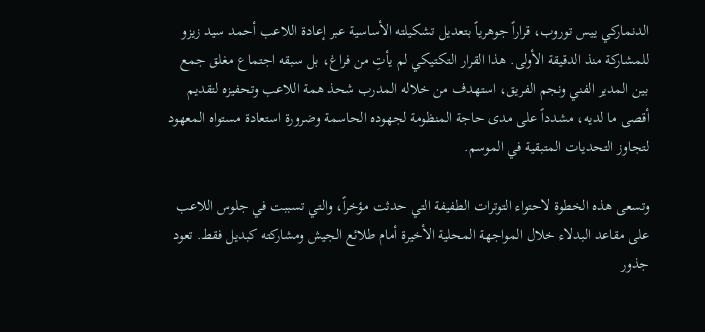الدنماركي ييس توروب، قراراً جوهرياً بتعديل تشكيلته الأساسية عبر إعادة اللاعب أحمد سيد زيزو للمشاركة منذ الدقيقة الأولى. هذا القرار التكتيكي لم يأتِ من فراغ، بل سبقه اجتماع مغلق جمع بين المدير الفني ونجم الفريق، استهدف من خلاله المدرب شحذ همة اللاعب وتحفيزه لتقديم أقصى ما لديه، مشدداً على مدى حاجة المنظومة لجهوده الحاسمة وضرورة استعادة مستواه المعهود لتجاوز التحديات المتبقية في الموسم.

وتسعى هذه الخطوة لاحتواء التوترات الطفيفة التي حدثت مؤخراً، والتي تسببت في جلوس اللاعب على مقاعد البدلاء خلال المواجهة المحلية الأخيرة أمام طلائع الجيش ومشاركته كبديل فقط. تعود جذور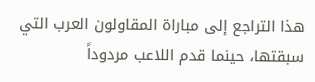هذا التراجع إلى مباراة المقاولون العرب التي سبقتها، حينما قدم اللاعب مردوداً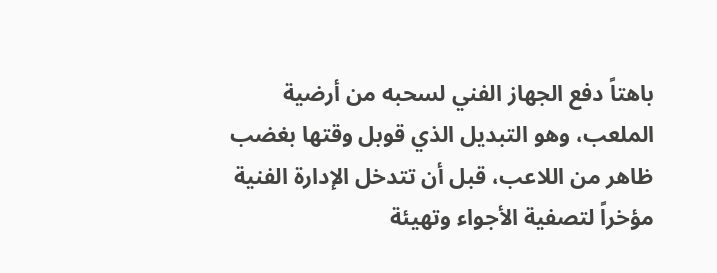باهتاً دفع الجهاز الفني لسحبه من أرضية الملعب، وهو التبديل الذي قوبل وقتها بغضب ظاهر من اللاعب، قبل أن تتدخل الإدارة الفنية مؤخراً لتصفية الأجواء وتهيئة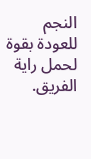النجم للعودة بقوة لحمل راية الفريق.